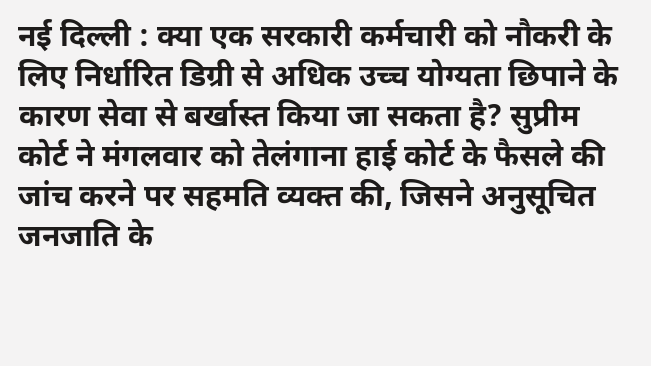नई दिल्ली : क्या एक सरकारी कर्मचारी को नौकरी के लिए निर्धारित डिग्री से अधिक उच्च योग्यता छिपाने के कारण सेवा से बर्खास्त किया जा सकता है? सुप्रीम कोर्ट ने मंगलवार को तेलंगाना हाई कोर्ट के फैसले की जांच करने पर सहमति व्यक्त की, जिसने अनुसूचित जनजाति के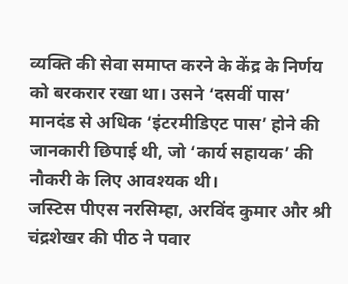व्यक्ति की सेवा समाप्त करने के केंद्र के निर्णय को बरकरार रखा था। उसने ‘दसवीं पास’ मानदंड से अधिक ‘इंटरमीडिएट पास’ होने की जानकारी छिपाई थी, जो ‘कार्य सहायक’ की नौकरी के लिए आवश्यक थी।
जस्टिस पीएस नरसिम्हा, अरविंद कुमार और श्री चंद्रशेखर की पीठ ने पवार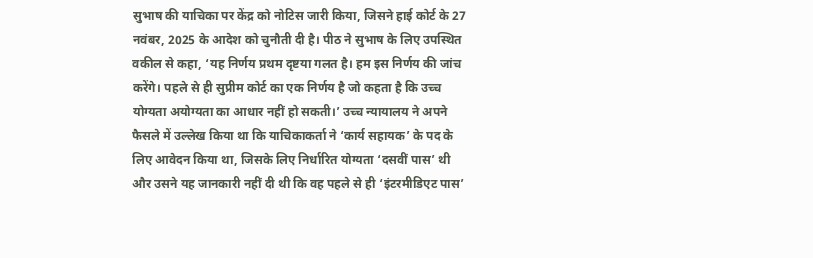सुभाष की याचिका पर केंद्र को नोटिस जारी किया, जिसने हाई कोर्ट के 27 नवंबर, 2025 के आदेश को चुनौती दी है। पीठ ने सुभाष के लिए उपस्थित वकील से कहा, ‘यह निर्णय प्रथम दृष्टया गलत है। हम इस निर्णय की जांच करेंगे। पहले से ही सुप्रीम कोर्ट का एक निर्णय है जो कहता है कि उच्च योग्यता अयोग्यता का आधार नहीं हो सकती।’ उच्च न्यायालय ने अपने फैसले में उल्लेख किया था कि याचिकाकर्ता ने ‘कार्य सहायक’ के पद के लिए आवेदन किया था, जिसके लिए निर्धारित योग्यता ‘दसवीं पास’ थी और उसने यह जानकारी नहीं दी थी कि वह पहले से ही ‘इंटरमीडिएट पास’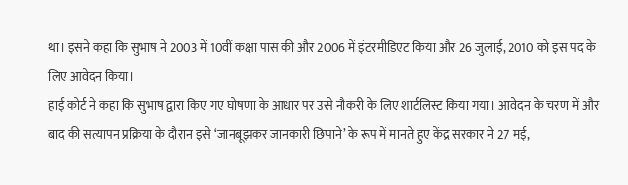था। इसने कहा कि सुभाष ने 2003 में 10वीं कक्षा पास की और 2006 में इंटरमीडिएट किया और 26 जुलाई, 2010 को इस पद के लिए आवेदन किया।
हाई कोर्ट ने कहा कि सुभाष द्वारा किए गए घोषणा के आधार पर उसे नौकरी के लिए शार्टलिस्ट किया गया। आवेदन के चरण में और बाद की सत्यापन प्रक्रिया के दौरान इसे ‘जानबूझकर जानकारी छिपाने’ के रूप में मानते हुए केंद्र सरकार ने 27 मई,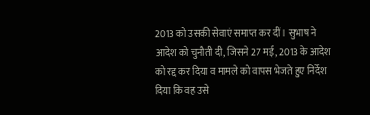2013 को उसकी सेवाएं समाप्त कर दीं। सुभाष ने आदेश को चुनौती दी, जिसने 27 मई, 2013 के आदेश को रद्द कर दिया व मामले को वापस भेजते हुए निर्देश दिया कि वह उसे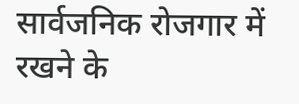सार्वजनिक रोजगार में रखने के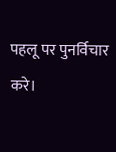पहलू पर पुनर्विचार करे।